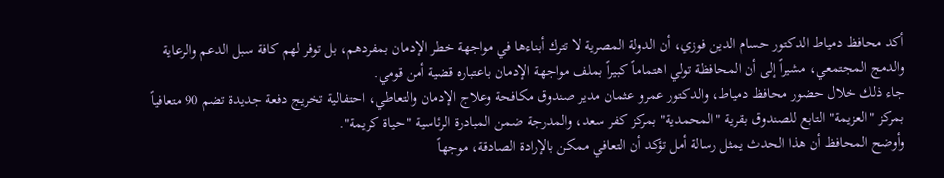أكد محافظ دمياط الدكتور حسام الدين فوزي، أن الدولة المصرية لا تترك أبناءها في مواجهة خطر الإدمان بمفردهم، بل توفر لهم كافة سبل الدعم والرعاية والدمج المجتمعي، مشيراً إلى أن المحافظة تولي اهتماماً كبيراً بملف مواجهة الإدمان باعتباره قضية أمن قومي.
جاء ذلك خلال حضور محافظ دمياط، والدكتور عمرو عثمان مدير صندوق مكافحة وعلاج الإدمان والتعاطي، احتفالية تخريج دفعة جديدة تضم 90 متعافياً بمركز "العزيمة" التابع للصندوق بقرية "المحمدية" بمركز كفر سعد، والمدرجة ضمن المبادرة الرئاسية "حياة كريمة".
وأوضح المحافظ أن هذا الحدث يمثل رسالة أمل تؤكد أن التعافي ممكن بالإرادة الصادقة، موجهاً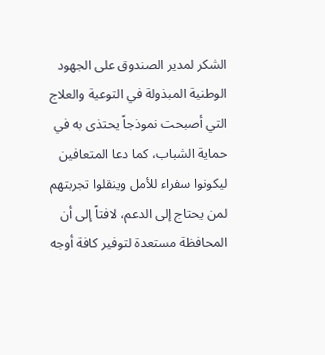الشكر لمدير الصندوق على الجهود الوطنية المبذولة في التوعية والعلاج التي أصبحت نموذجاً يحتذى به في حماية الشباب، كما دعا المتعافين ليكونوا سفراء للأمل وينقلوا تجربتهم لمن يحتاج إلى الدعم، لافتاً إلى أن المحافظة مستعدة لتوفير كافة أوجه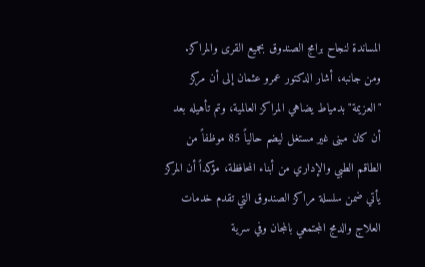المساندة لنجاح برامج الصندوق بجميع القرى والمراكز.
ومن جانبه، أشار الدكتور عمرو عثمان إلى أن مركز "العزيمة" بدمياط يضاهي المراكز العالمية، وتم تأهيله بعد أن كان مبنى غير مستغل ليضم حالياً 85 موظفاً من الطاقم الطبي والإداري من أبناء المحافظة، مؤكداً أن المركز يأتي ضمن سلسلة مراكز الصندوق التي تقدم خدمات العلاج والدمج المجتمعي بالمجان وفي سرية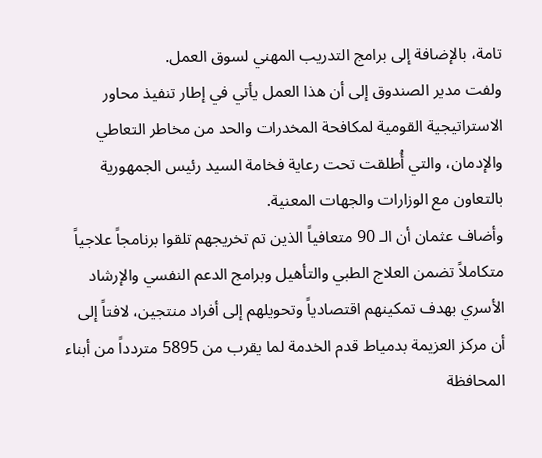تامة، بالإضافة إلى برامج التدريب المهني لسوق العمل.
ولفت مدير الصندوق إلى أن هذا العمل يأتي في إطار تنفيذ محاور الاستراتيجية القومية لمكافحة المخدرات والحد من مخاطر التعاطي والإدمان، والتي أُطلقت تحت رعاية فخامة السيد رئيس الجمهورية بالتعاون مع الوزارات والجهات المعنية.
وأضاف عثمان أن الـ 90 متعافياً الذين تم تخريجهم تلقوا برنامجاً علاجياً متكاملاً تضمن العلاج الطبي والتأهيل وبرامج الدعم النفسي والإرشاد الأسري بهدف تمكينهم اقتصادياً وتحويلهم إلى أفراد منتجين، لافتاً إلى أن مركز العزيمة بدمياط قدم الخدمة لما يقرب من 5895 متردداً من أبناء المحافظة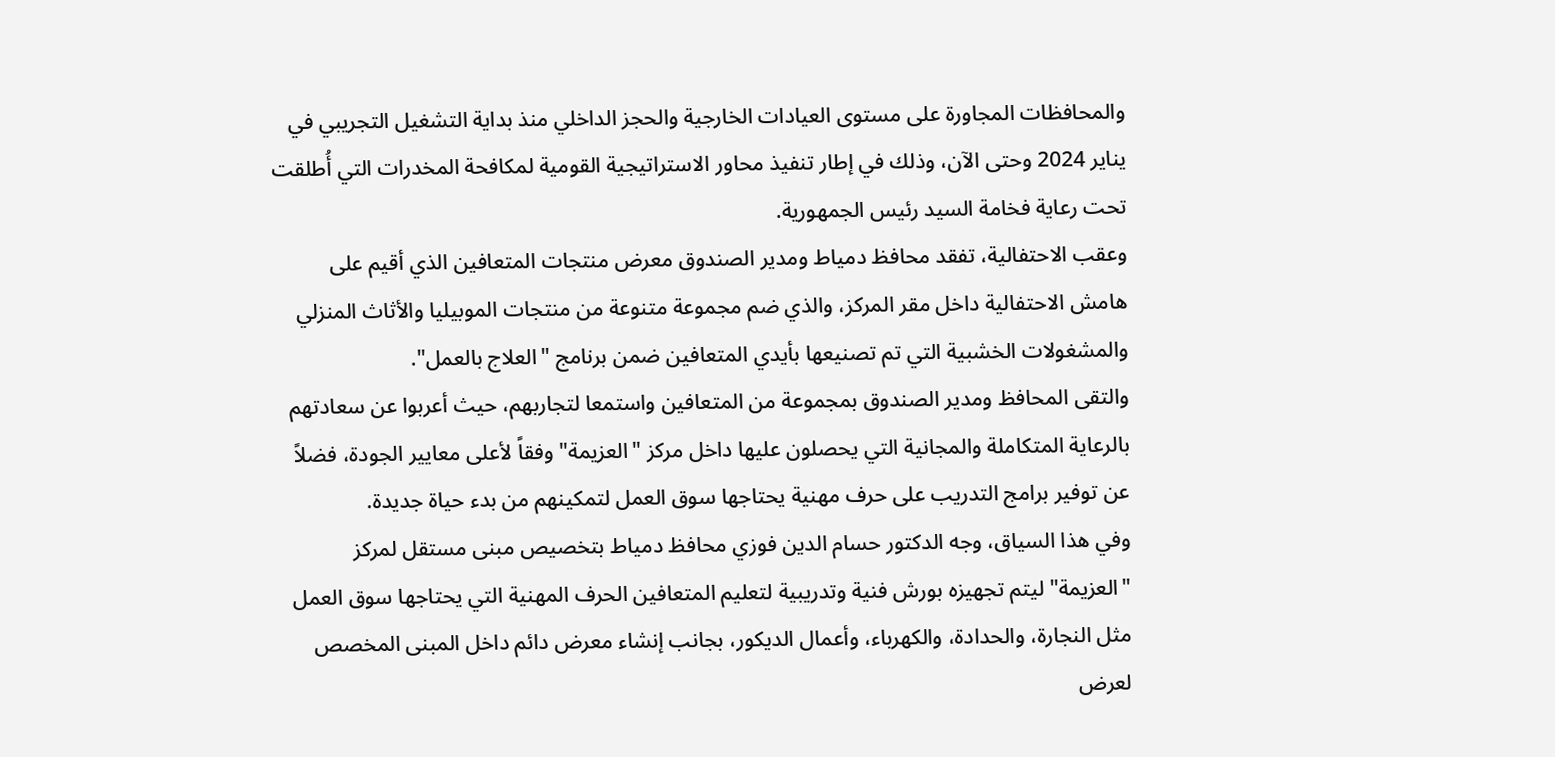والمحافظات المجاورة على مستوى العيادات الخارجية والحجز الداخلي منذ بداية التشغيل التجريبي في يناير 2024 وحتى الآن، وذلك في إطار تنفيذ محاور الاستراتيجية القومية لمكافحة المخدرات التي أُطلقت تحت رعاية فخامة السيد رئيس الجمهورية.
وعقب الاحتفالية، تفقد محافظ دمياط ومدير الصندوق معرض منتجات المتعافين الذي أقيم على هامش الاحتفالية داخل مقر المركز، والذي ضم مجموعة متنوعة من منتجات الموبيليا والأثاث المنزلي والمشغولات الخشبية التي تم تصنيعها بأيدي المتعافين ضمن برنامج "العلاج بالعمل".
والتقى المحافظ ومدير الصندوق بمجموعة من المتعافين واستمعا لتجاربهم، حيث أعربوا عن سعادتهم بالرعاية المتكاملة والمجانية التي يحصلون عليها داخل مركز "العزيمة" وفقاً لأعلى معايير الجودة، فضلاً عن توفير برامج التدريب على حرف مهنية يحتاجها سوق العمل لتمكينهم من بدء حياة جديدة.
وفي هذا السياق، وجه الدكتور حسام الدين فوزي محافظ دمياط بتخصيص مبنى مستقل لمركز "العزيمة" ليتم تجهيزه بورش فنية وتدريبية لتعليم المتعافين الحرف المهنية التي يحتاجها سوق العمل مثل النجارة، والحدادة، والكهرباء، وأعمال الديكور، بجانب إنشاء معرض دائم داخل المبنى المخصص لعرض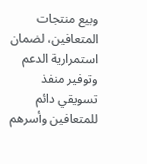وبيع منتجات المتعافين، لضمان استمرارية الدعم وتوفير منفذ تسويقي دائم للمتعافين وأسرهم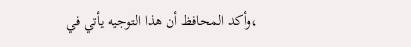،وأكد المحافظ أن هذا التوجيه يأتي في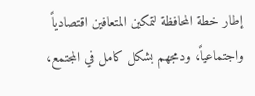إطار خطة المحافظة لتمكين المتعافين اقتصادياً واجتماعياً، ودمجهم بشكل كامل في المجتمع،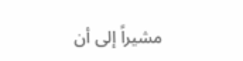مشيراً إلى أن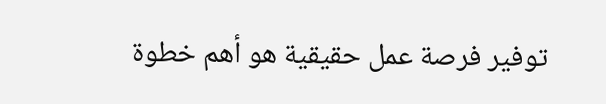توفير فرصة عمل حقيقية هو أهم خطوة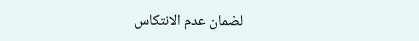لضمان عدم الانتكاس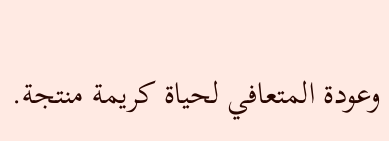وعودة المتعافي لحياة كريمة منتجة.